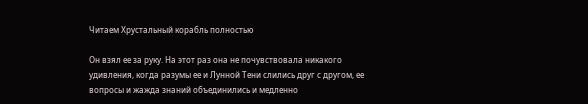Читаем Хрустальный корабль полностью

Он взял ее за руку. На этот раз она не почувствовала никакого удивления, когда разумы ее и Лунной Тени слились друг с другом, ее вопросы и жажда знаний объединились и медленно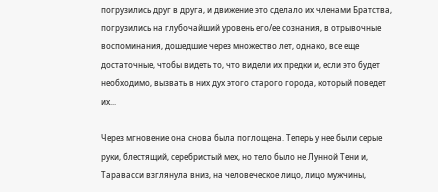погрузились друг в друга, и движение это сделало их членами Братства, погрузились на глубочайший уровень его/ее сознания, в отрывочные воспоминания, дошедшие через множество лет, однако, все еще достаточные, чтобы видеть то, что видели их предки и, если это будет необходимо, вызвать в них дух этого старого города, который поведет их...

Через мгновение она снова была поглощена. Теперь у нее были серые руки, блестящий, серебристый мех, но тело было не Лунной Тени и, Таравасси взглянула вниз, на человеческое лицо, лицо мужчины,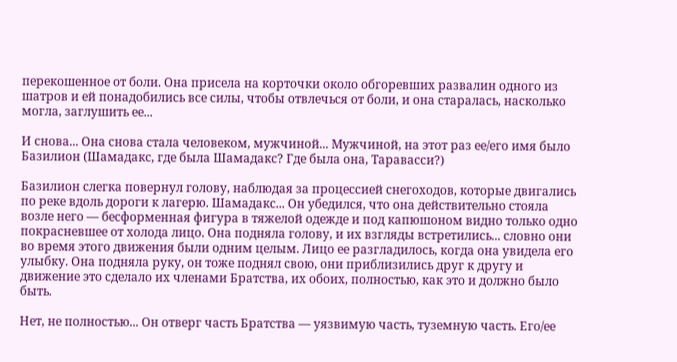перекошенное от боли. Она присела на корточки около обгоревших развалин одного из шатров и ей понадобились все силы, чтобы отвлечься от боли, и она старалась, насколько могла, заглушить ее...

И снова... Она снова стала человеком, мужчиной... Мужчиной, на этот раз ее/его имя было Базилион (Шамадакс, где была Шамадакс? Где была она, Таравасси?)

Базилион слегка повернул голову, наблюдая за процессией снегоходов, которые двигались по реке вдоль дороги к лагерю. Шамадакс... Он убедился, что она действительно стояла возле него — бесформенная фигура в тяжелой одежде и под капюшоном видно только одно покрасневшее от холода лицо. Она подняла голову, и их взгляды встретились... словно они во время этого движения были одним целым. Лицо ее разгладилось, когда она увидела его улыбку. Она подняла руку, он тоже поднял свою, они приблизились друг к другу и движение это сделало их членами Братства, их обоих, полностью, как это и должно было быть.

Нет, не полностью... Он отверг часть Братства — уязвимую часть, туземную часть. Его/ее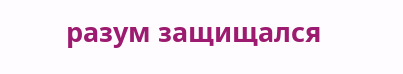разум защищался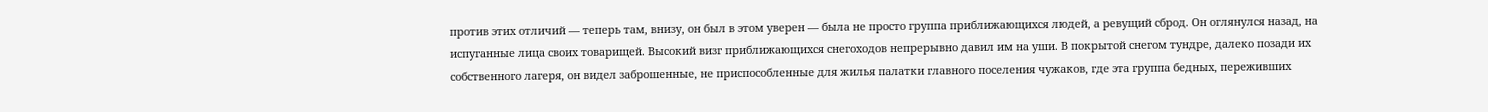против этих отличий — теперь там, внизу, он был в этом уверен — была не просто группа приближающихся людей, а ревущий сброд. Он оглянулся назад, на испуганные лица своих товарищей. Высокий визг приближающихся снегоходов непрерывно давил им на уши. В покрытой снегом тундре, далеко позади их собственного лагеря, он видел заброшенные, не приспособленные для жилья палатки главного поселения чужаков, где эта группа бедных, переживших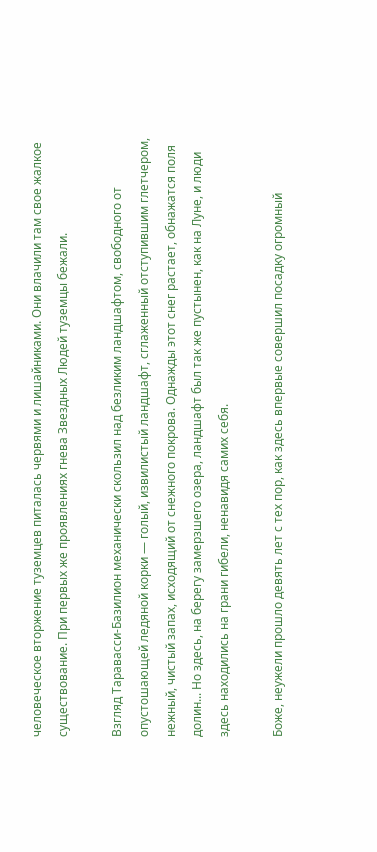человеческое вторжение туземцев питалась червями и лишайниками. Они влачили там свое жалкое существование. При первых же проявлениях гнева Звездных Людей туземцы бежали.

Взгляд Таравасси-Базилион механически скользил над безликим ландшафтом, свободного от опустошающей ледяной корки — голый, извилистый ландшафт, сглаженный отступившим глетчером, нежный, чистый запах, исходящий от снежного покрова. Однажды этот снег растает, обнажатся поля долин... Но здесь, на берегу замерзшего озера, ландшафт был так же пустынен, как на Луне, и люди здесь находились на грани гибели, ненавидя самих себя.

Боже, неужели прошло девять лет с тех пор, как здесь впервые совершил посадку огромный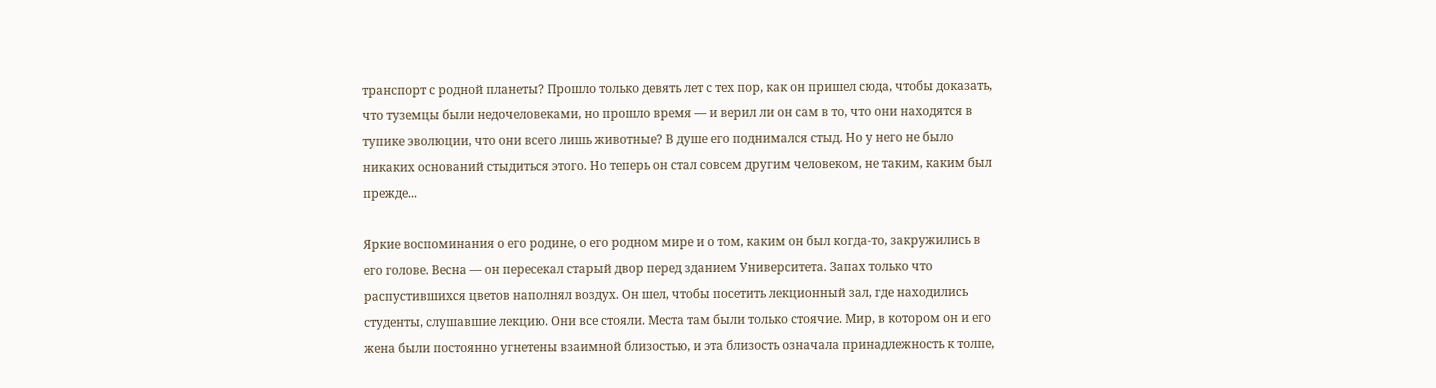транспорт с родной планеты? Прошло только девять лет с тех пор, как он пришел сюда, чтобы доказать, что туземцы были недочеловеками, но прошло время — и верил ли он сам в то, что они находятся в тупике эволюции, что они всего лишь животные? В душе его поднимался стыд. Но у него не было никаких оснований стыдиться этого. Но теперь он стал совсем другим человеком, не таким, каким был прежде...

Яркие воспоминания о его родине, о его родном мире и о том, каким он был когда-то, закружились в его голове. Весна — он пересекал старый двор перед зданием Университета. Запах только что распустившихся цветов наполнял воздух. Он шел, чтобы посетить лекционный зал, где находились студенты, слушавшие лекцию. Они все стояли. Места там были только стоячие. Мир, в котором он и его жена были постоянно угнетены взаимной близостью, и эта близость означала принадлежность к толпе,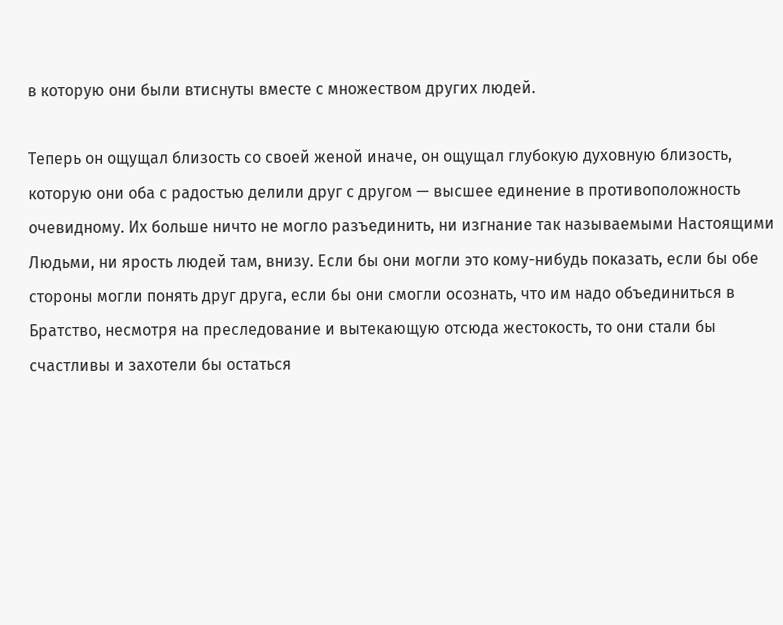в которую они были втиснуты вместе с множеством других людей.

Теперь он ощущал близость со своей женой иначе, он ощущал глубокую духовную близость, которую они оба с радостью делили друг с другом — высшее единение в противоположность очевидному. Их больше ничто не могло разъединить, ни изгнание так называемыми Настоящими Людьми, ни ярость людей там, внизу. Если бы они могли это кому-нибудь показать, если бы обе стороны могли понять друг друга, если бы они смогли осознать, что им надо объединиться в Братство, несмотря на преследование и вытекающую отсюда жестокость, то они стали бы счастливы и захотели бы остаться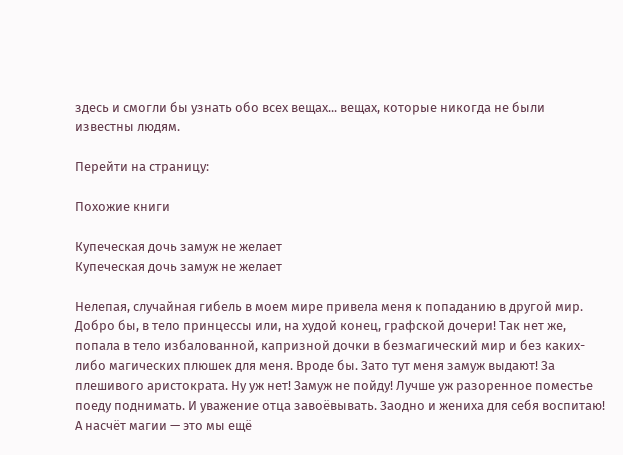здесь и смогли бы узнать обо всех вещах... вещах, которые никогда не были известны людям.

Перейти на страницу:

Похожие книги

Купеческая дочь замуж не желает
Купеческая дочь замуж не желает

Нелепая, случайная гибель в моем мире привела меня к попаданию в другой мир. Добро бы, в тело принцессы или, на худой конец, графской дочери! Так нет же, попала в тело избалованной, капризной дочки в безмагический мир и без каких-либо магических плюшек для меня. Вроде бы. Зато тут меня замуж выдают! За плешивого аристократа. Ну уж нет! Замуж не пойду! Лучше уж разоренное поместье поеду поднимать. И уважение отца завоёвывать. Заодно и жениха для себя воспитаю! А насчёт магии — это мы ещё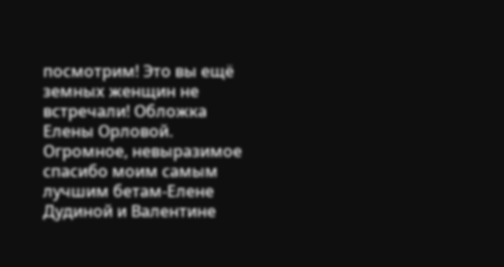посмотрим! Это вы ещё земных женщин не встречали! Обложка Елены Орловой. Огромное, невыразимое спасибо моим самым лучшим бетам-Елене Дудиной и Валентине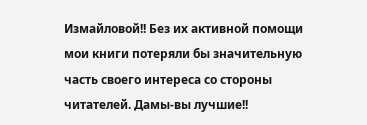Измайловой!! Без их активной помощи мои книги потеряли бы значительную часть своего интереса со стороны читателей. Дамы-вы лучшие!!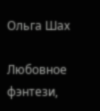Ольга Шах

Любовное фэнтези,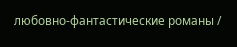любовно-фантастические романы /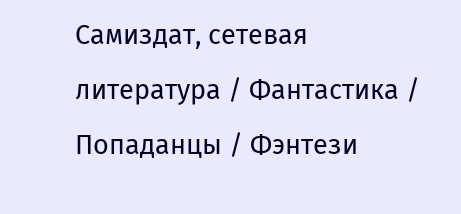Самиздат, сетевая литература / Фантастика / Попаданцы / Фэнтези